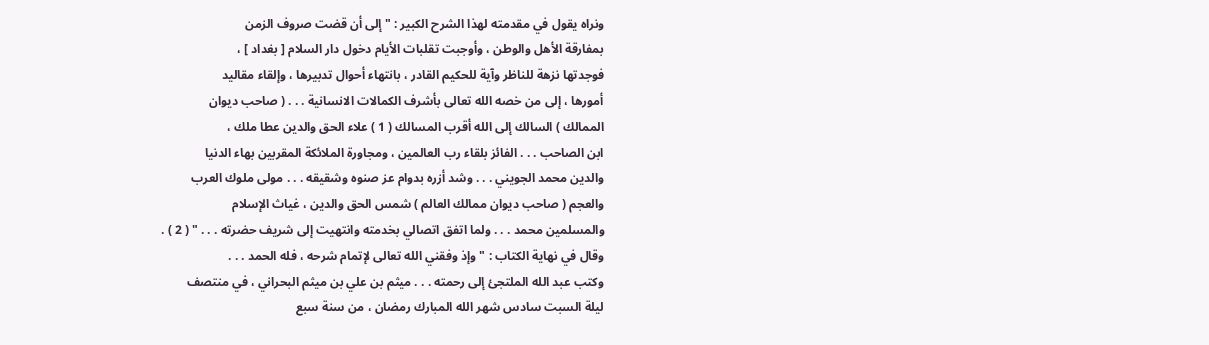ونراه يقول في مقدمته لهذا الشرح الكبير : " إلى أن قضت صروف الزمن
بمفارقة الأهل والوطن ، وأوجبت تقلبات الأيام دخول دار السلام [ بغداد ] ،
فوجدتها نزهة للناظر وآية للحكيم القادر ، بانتهاء أحوال تدبيرها ، وإلقاء مقاليد
أمورها ، إلى من خصه الله تعالى بأشرف الكمالات الانسانية . . . ( صاحب ديوان
الممالك ) السالك إلى الله أقرب المسالك ( 1 ) علاء الحق والدين عطا ملك ،
ابن الصاحب . . . الفائز بلقاء رب العالمين ، ومجاورة الملائكة المقربين بهاء الدنيا
والدين محمد الجويني . . . وشد أزره بدوام عز صنوه وشقيقه . . . مولى ملوك العرب
والعجم ( صاحب ديوان ممالك العالم ) شمس الحق والدين ، غياث الإسلام
والمسلمين محمد . . . ولما اتفق اتصالي بخدمته وانتهيت إلى شريف حضرته . . . " ( 2 ) .
وقال في نهاية الكتاب : " وإذ وفقني الله تعالى لإتمام شرحه ، فله الحمد . . .
وكتب عبد الله الملتجئ إلى رحمته . . . ميثم بن علي بن ميثم البحراني ، في منتصف
ليلة السبت سادس شهر الله المبارك رمضان ، من سنة سبع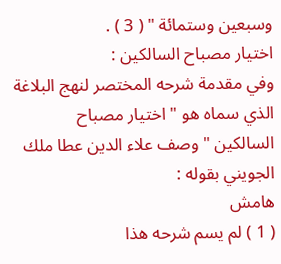وسبعين وستمائة " ( 3 ) .
اختيار مصباح السالكين :
وفي مقدمة شرحه المختصر لنهج البلاغة الذي سماه هو " اختيار مصباح
السالكين " وصف علاء الدين عطا ملك الجويني بقوله :
هامش
( 1 ) لم يسم شرحه هذا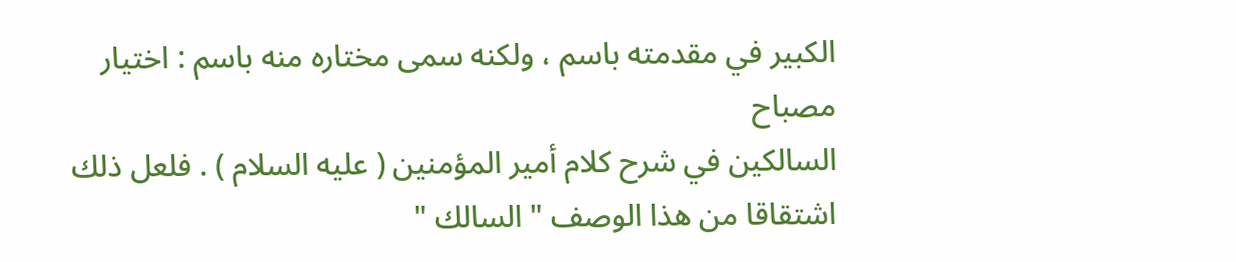الكبير في مقدمته باسم ، ولكنه سمى مختاره منه باسم : اختيار مصباح
السالكين في شرح كلام أمير المؤمنين ( عليه السلام ) . فلعل ذلك اشتقاقا من هذا الوصف " السالك "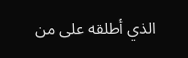الذي أطلقه على من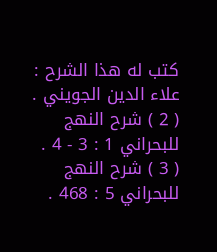كتب له هذا الشرح : علاء الدين الجويني .
( 2 ) شرح النهج للبحراني 1 : 3 - 4 .
( 3 ) شرح النهج للبحراني 5 : 468 .